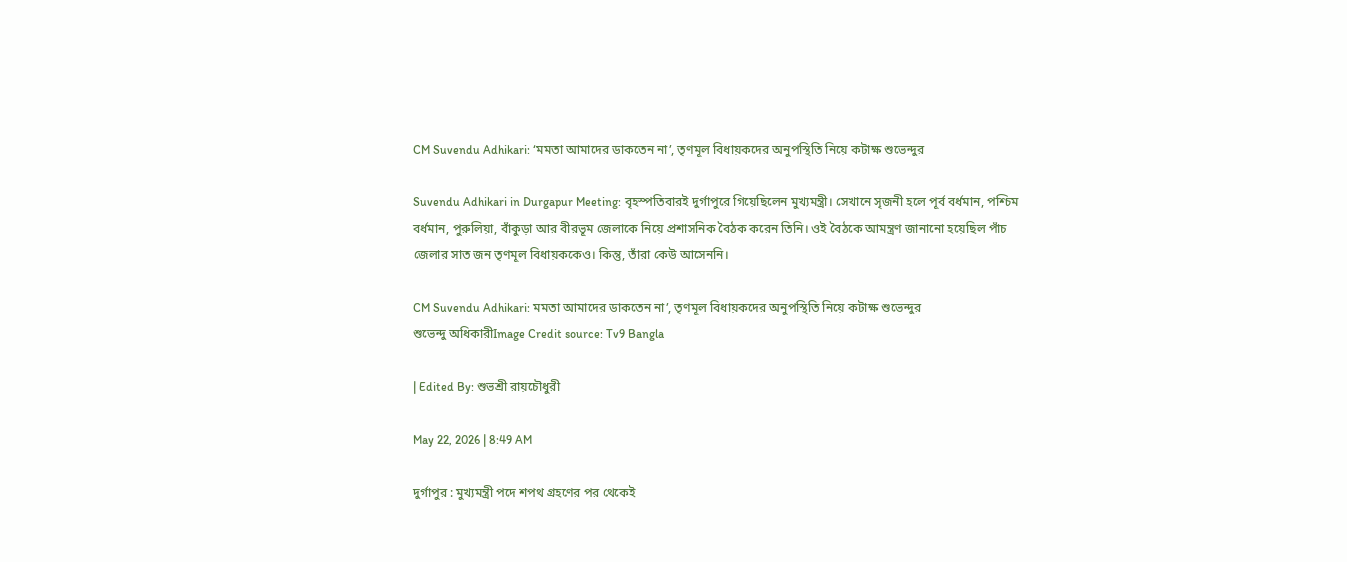CM Suvendu Adhikari: ‘মমতা আমাদের ডাকতেন না’, তৃণমূল বিধায়কদের অনুপস্থিতি নিয়ে কটাক্ষ শুভেন্দুর

Suvendu Adhikari in Durgapur Meeting: বৃহস্পতিবারই দুর্গাপুরে গিয়েছিলেন মুখ্যমন্ত্রী। সেখানে সৃজনী হলে পূর্ব বর্ধমান, পশ্চিম বর্ধমান, পুরুলিয়া, বাঁকুড়া আর বীরভূম জেলাকে নিয়ে প্রশাসনিক বৈঠক করেন তিনি। ওই বৈঠকে আমন্ত্রণ জানানো হয়েছিল পাঁচ জেলার সাত জন তৃণমূল বিধায়ককেও। কিন্তু, তাঁরা কেউ আসেননি।

CM Suvendu Adhikari: মমতা আমাদের ডাকতেন না’, তৃণমূল বিধায়কদের অনুপস্থিতি নিয়ে কটাক্ষ শুভেন্দুর
শুভেন্দু অধিকারীImage Credit source: Tv9 Bangla

| Edited By: শুভশ্রী রায়চৌধুরী

May 22, 2026 | 8:49 AM

দুর্গাপুর : মুখ্যমন্ত্রী পদে শপথ গ্রহণের পর থেকেই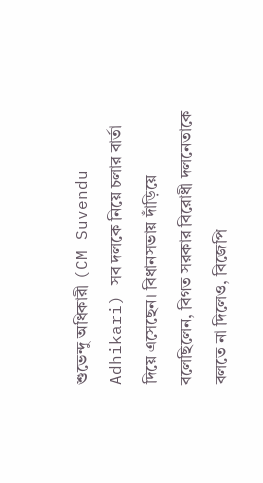শুভেন্দু অধিকারী (CM Suvendu Adhikari) সব দলকে নিয়ে চলার বার্তা দিয়ে এসেছেন। বিধানসভায় দাঁড়িয়ে বলেছিলেন, বিগত সরকার বিরোধী দলনেতাকে বলতে না দিলেও, বিজেপি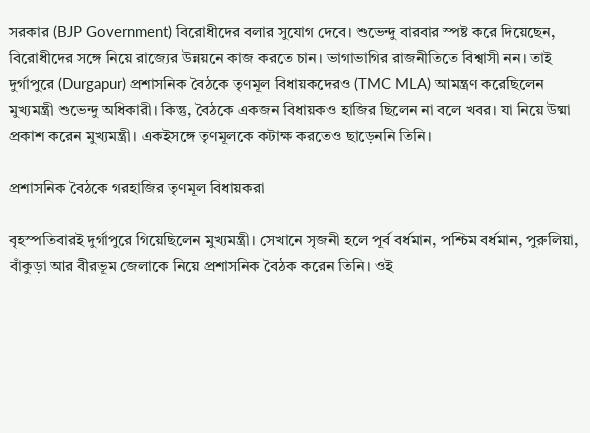সরকার (BJP Government) বিরোধীদের বলার সুযোগ দেবে। শুভেন্দু বারবার স্পষ্ট করে দিয়েছেন, বিরোধীদের সঙ্গে নিয়ে রাজ্যের উন্নয়নে কাজ করতে চান। ভাগাভাগির রাজনীতিতে বিশ্বাসী নন। তাই দুর্গাপুরে (Durgapur) প্রশাসনিক বৈঠকে তৃণমূল বিধায়কদেরও (TMC MLA) আমন্ত্রণ করেছিলেন মুখ্যমন্ত্রী শুভেন্দু অধিকারী। কিন্তু, বৈঠকে একজন বিধায়কও হাজির ছিলেন না বলে খবর। যা নিয়ে উষ্মা প্রকাশ করেন মুখ্যমন্ত্রী। একইসঙ্গে তৃণমূলকে কটাক্ষ করতেও ছাড়েননি তিনি।

প্রশাসনিক বৈঠকে গরহাজির তৃণমূল বিধায়করা

বৃহস্পতিবারই দুর্গাপুরে গিয়েছিলেন মুখ্যমন্ত্রী। সেখানে সৃজনী হলে পূর্ব বর্ধমান, পশ্চিম বর্ধমান, পুরুলিয়া, বাঁকুড়া আর বীরভূম জেলাকে নিয়ে প্রশাসনিক বৈঠক করেন তিনি। ওই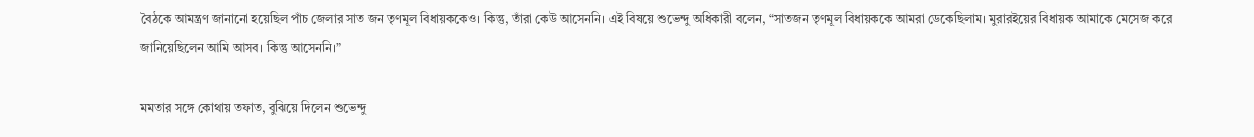বৈঠকে আমন্ত্রণ জানানো হয়েছিল পাঁচ জেলার সাত জন তৃণমূল বিধায়ককেও। কিন্তু, তাঁরা কেউ আসেননি। এই বিষয়ে শুভেন্দু অধিকারী বলেন, “সাতজন তৃণমূল বিধায়ককে আমরা ডেকেছিলাম। মুরারইয়ের বিধায়ক আমাকে মেসেজ করে জানিয়েছিলেন আমি আসব। কিন্তু আসেননি।”

মমতার সঙ্গে কোথায় তফাত, বুঝিয়ে দিলেন শুভেন্দু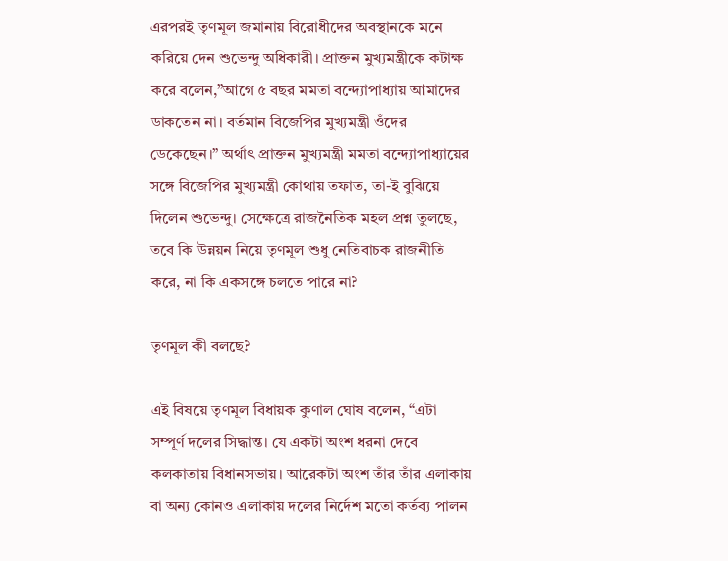এরপরই তৃণমূল জমানায় বিরোধীদের অবস্থানকে মনে করিয়ে দেন শুভেন্দু অধিকারী। প্রাক্তন মুখ্যমন্ত্রীকে কটাক্ষ করে বলেন,”আগে ৫ বছর মমতা বন্দ্যোপাধ্যায় আমাদের ডাকতেন না। বর্তমান বিজেপির মুখ্যমন্ত্রী ওঁদের ডেকেছেন।” অর্থাৎ প্রাক্তন মুখ্যমন্ত্রী মমতা বন্দ্যোপাধ্যায়ের সঙ্গে বিজেপির মুখ্যমন্ত্রী কোথায় তফাত, তা-ই বুঝিয়ে দিলেন শুভেন্দু। সেক্ষেত্রে রাজনৈতিক মহল প্রশ্ন তুলছে, তবে কি উন্নয়ন নিয়ে তৃণমূল শুধু নেতিবাচক রাজনীতি করে, না কি একসঙ্গে চলতে পারে না?

তৃণমূল কী বলছে?

এই বিষয়ে তৃণমূল বিধায়ক কুণাল ঘোষ বলেন, “এটা সম্পূর্ণ দলের সিদ্ধান্ত। যে একটা অংশ ধরনা দেবে কলকাতায় বিধানসভায়। আরেকটা অংশ তাঁর তাঁর এলাকায় বা অন্য কোনও এলাকায় দলের নির্দেশ মতো কর্তব্য পালন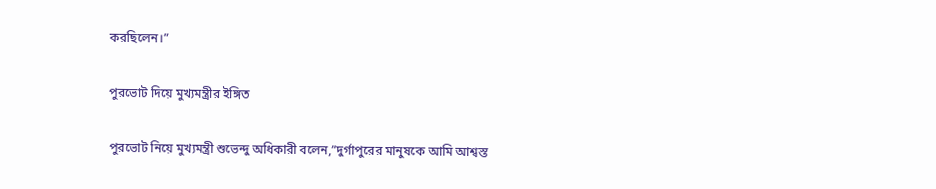করছিলেন।”

পুরভোট দিয়ে মুখ্যমন্ত্রীর ইঙ্গিত

পুরভোট নিয়ে মুখ্যমন্ত্রী শুভেন্দু অধিকারী বলেন,”দুর্গাপুরের মানুষকে আমি আশ্বস্ত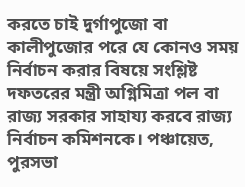করতে চাই দুর্গাপুজো বা কালীপুজোর পরে যে কোনও সময় নির্বাচন করার বিষয়ে সংশ্লিষ্ট দফতরের মন্ত্রী অগ্নিমিত্রা পল বা রাজ্য সরকার সাহায্য করবে রাজ্য নির্বাচন কমিশনকে। পঞ্চায়েত, পুরসভা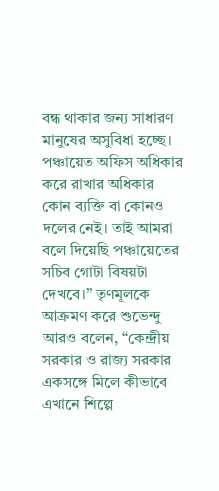বন্ধ থাকার জন্য সাধারণ মানুষের অসুবিধা হচ্ছে। পঞ্চায়েত অফিস অধিকার করে রাখার অধিকার কোন ব্যক্তি বা কোনও দলের নেই। তাই আমরা বলে দিয়েছি পঞ্চায়েতের সচিব গোটা বিষয়টা দেখবে।” তৃণমূলকে আক্রমণ করে শুভেন্দু আরও বলেন, “কেন্দ্রীয় সরকার ও রাজ্য সরকার একসঙ্গে মিলে কীভাবে এখানে শিল্পে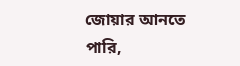জোয়ার আনতে পারি,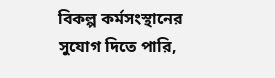বিকল্প কর্মসংস্থানের সুযোগ দিতে পারি,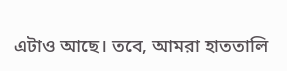এটাও আছে। তবে, আমরা হাততালি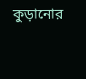কুড়ানোর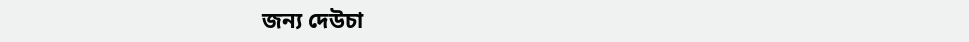জন্য দেউচা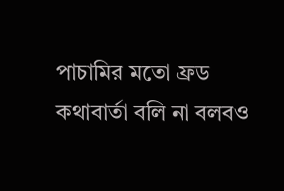পাচামির মতো ফ্রড কথাবার্তা বলি না বলবও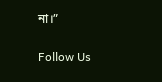না।”

Follow Us